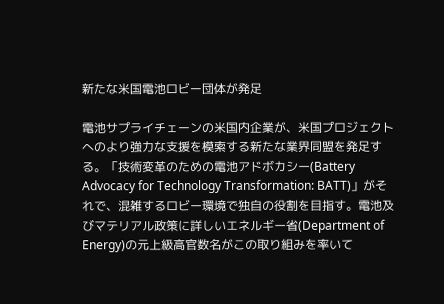新たな米国電池ロビー団体が発足

電池サプライチェーンの米国内企業が、米国プロジェクトへのより強力な支援を模索する新たな業界同盟を発足する。「技術変革のための電池アドボカシー(Battery Advocacy for Technology Transformation: BATT)」がそれで、混雑するロビー環境で独自の役割を目指す。電池及びマテリアル政策に詳しいエネルギー省(Department of Energy)の元上級高官数名がこの取り組みを率いて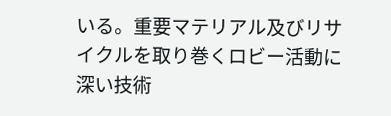いる。重要マテリアル及びリサイクルを取り巻くロビー活動に深い技術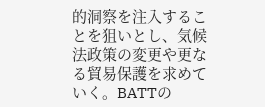的洞察を注入することを狙いとし、気候法政策の変更や更なる貿易保護を求めていく。BATTの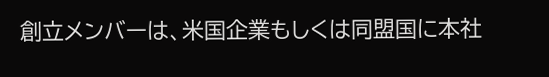創立メンバーは、米国企業もしくは同盟国に本社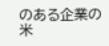のある企業の米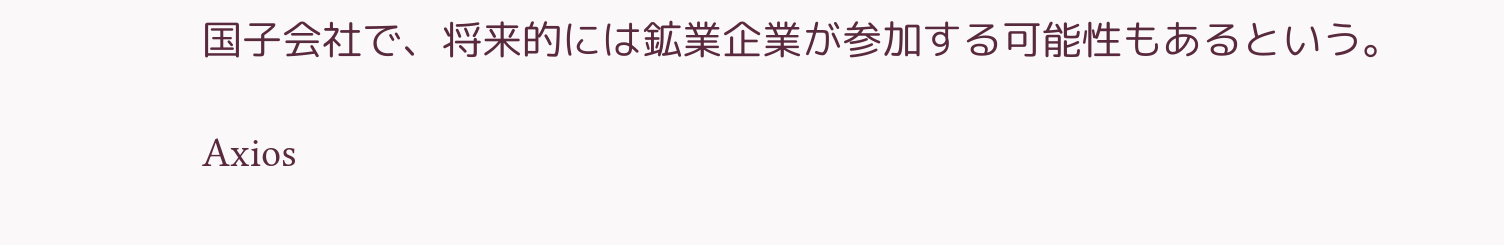国子会社で、将来的には鉱業企業が参加する可能性もあるという。

Axios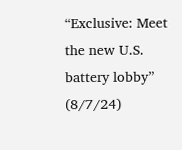“Exclusive: Meet the new U.S. battery lobby” (8/7/24)